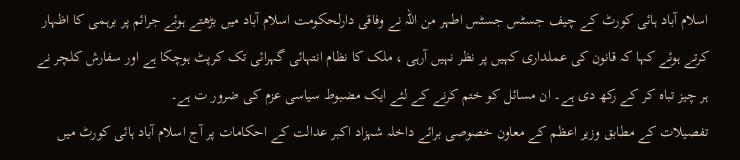اسلام آباد ہائی کورٹ کے چیف جسٹس جسٹس اطہر من اللہ نے وفاقی دارلحکومت اسلام آباد میں بڑھتے ہوئے جرائم پر برہمی کا اظہار کرتے ہوئے کہا کہ قانون کی عملداری کہیں پر نظر نہیں آرہی ، ملک کا نظام انتہائی گہرائی تک کرپٹ ہوچکا ہے اور سفارش کلچر نے ہر چیز تباہ کر کے رکھ دی ہے۔ ان مسائل کو ختم کرنے کے لئے ایک مضبوط سیاسی عزم کی ضرور ت ہے۔
تفصیلات کے مطابق وزیر اعظم کے معاون خصوصی برائے داخلہ شہزاد اکبر عدالت کے احکامات پر آج اسلام آباد ہائی کورٹ میں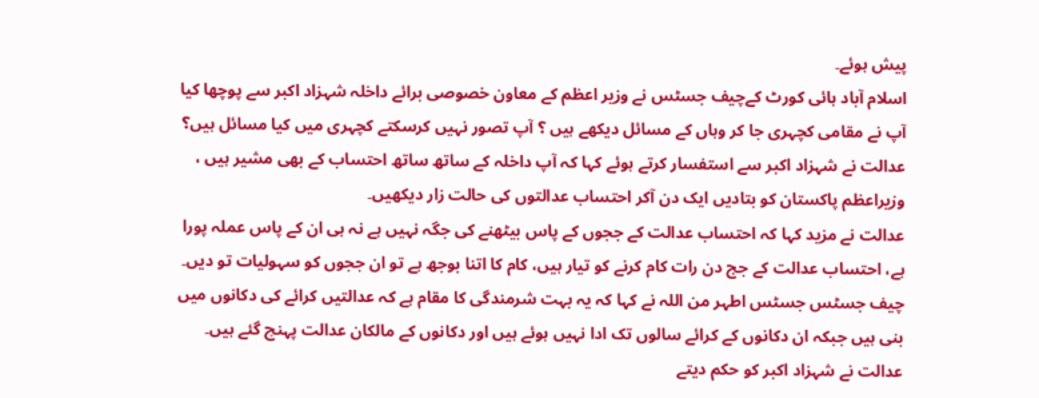پیش ہوئے۔
اسلام آباد ہائی کورٹ کےچیف جسٹس نے وزیر اعظم کے معاون خصوصی برائے داخلہ شہزاد اکبر سے پوچھا کیا آپ نے مقامی کچہری جا کر وہاں کے مسائل دیکھے ہیں ؟ آپ تصور نہیں کرسکتے کچہری میں کیا مسائل ہیں؟ عدالت نے شہزاد اکبر سے استفسار کرتے ہوئے کہا کہ آپ داخلہ کے ساتھ ساتھ احتساب کے بھی مشیر ہیں ، وزیراعظم پاکستان کو بتادیں ایک دن آکر احتساب عدالتوں کی حالت زار دیکھیں۔
عدالت نے مزید کہا کہ احتساب عدالت کے ججوں کے پاس بیٹھنے کی جگہ نہیں ہے نہ ہی ان کے پاس عملہ پورا ہے، احتساب عدالت کے جج دن رات کام کرنے کو تیار ہیں، کام کا اتنا بوجھ ہے تو ان ججوں کو سہولیات تو دیں۔
چیف جسٹس جسٹس اطہر من اللہ نے کہا کہ یہ بہت شرمندگی کا مقام ہے کہ عدالتیں کرائے کی دکانوں میں بنی ہیں جبکہ ان دکانوں کے کرائے سالوں تک ادا نہیں ہوئے ہیں اور دکانوں کے مالکان عدالت پہنچ گئے ہیں۔ عدالت نے شہزاد اکبر کو حکم دیتے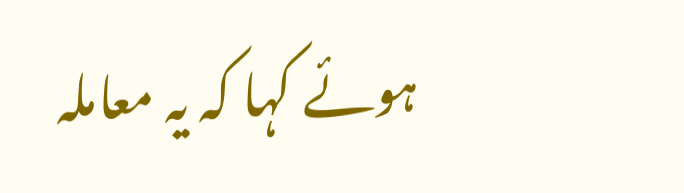ہوئے کہا کہ یہ معاملہ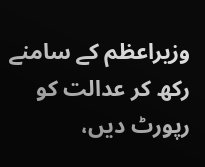وزیراعظم کے سامنے رکھ کر عدالت کو رپورٹ دیں،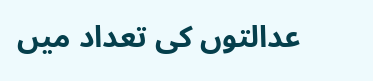عدالتوں کی تعداد میں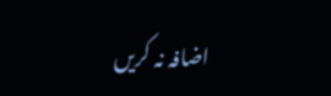اضافہ نہ کریں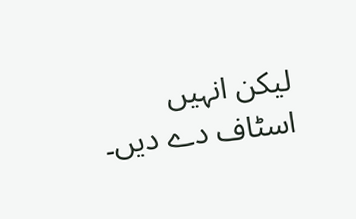لیکن انہیں اسٹاف دے دیں۔